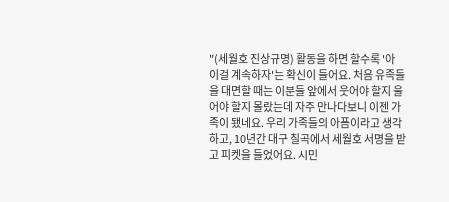"(세월호 진상규명) 활동을 하면 할수록 '아 이걸 계속하자'는 확신이 들어요. 처음 유족들을 대면할 때는 이분들 앞에서 웃어야 할지 울어야 할지 몰랐는데 자주 만나다보니 이젠 가족이 됐네요. 우리 가족들의 아픔이라고 생각하고, 10년간 대구 칠곡에서 세월호 서명을 받고 피켓을 들었어요. 시민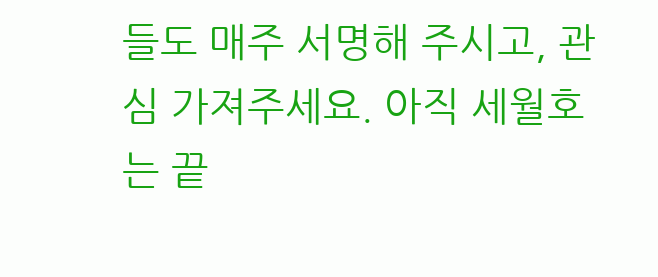들도 매주 서명해 주시고, 관심 가져주세요. 아직 세월호는 끝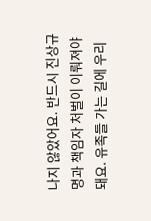나지 않았어요. 반드시 진상규명과 책임자 처벌이 이뤄져야 돼요. 유족들 가는 길에 우리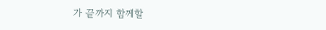가 끝까지 함께할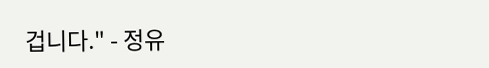겁니다." - 정유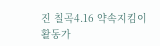진 칠곡4.16 약속지킴이 활동가